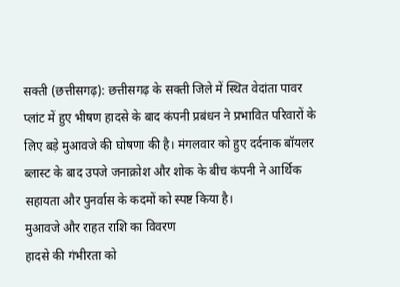सक्ती (छत्तीसगढ़): छत्तीसगढ़ के सक्ती जिले में स्थित वेदांता पावर प्लांट में हुए भीषण हादसे के बाद कंपनी प्रबंधन ने प्रभावित परिवारों के लिए बड़े मुआवजे की घोषणा की है। मंगलवार को हुए दर्दनाक बॉयलर ब्लास्ट के बाद उपजे जनाक्रोश और शोक के बीच कंपनी ने आर्थिक सहायता और पुनर्वास के कदमों को स्पष्ट किया है।
मुआवजे और राहत राशि का विवरण
हादसे की गंभीरता को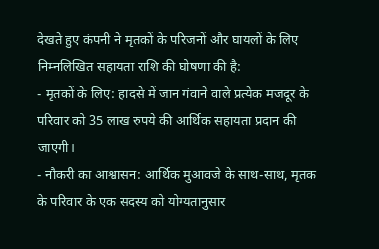देखते हुए कंपनी ने मृतकों के परिजनों और घायलों के लिए निम्नलिखित सहायता राशि की घोषणा की है:
- मृतकों के लिए: हादसे में जान गंवाने वाले प्रत्येक मजदूर के परिवार को 35 लाख रुपये की आर्थिक सहायता प्रदान की जाएगी।
- नौकरी का आश्वासन: आर्थिक मुआवजे के साथ-साथ, मृतक के परिवार के एक सदस्य को योग्यतानुसार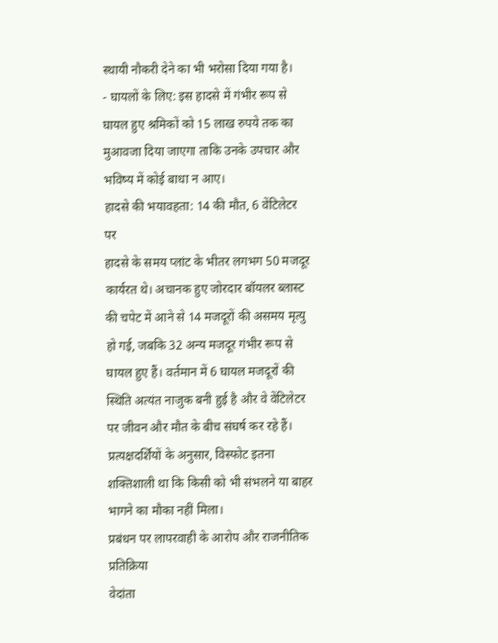स्थायी नौकरी देने का भी भरोसा दिया गया है।
- घायलों के लिए: इस हादसे में गंभीर रूप से घायल हुए श्रमिकों को 15 लाख रुपये तक का मुआवजा दिया जाएगा ताकि उनके उपचार और भविष्य में कोई बाधा न आए।
हादसे की भयावहता: 14 की मौत, 6 वेंटिलेटर पर
हादसे के समय प्लांट के भीतर लगभग 50 मजदूर कार्यरत थे। अचानक हुए जोरदार बॉयलर ब्लास्ट की चपेट में आने से 14 मजदूरों की असमय मृत्यु हो गई, जबकि 32 अन्य मजदूर गंभीर रूप से घायल हुए हैं। वर्तमान में 6 घायल मजदूरों की स्थिति अत्यंत नाजुक बनी हुई है और वे वेंटिलेटर पर जीवन और मौत के बीच संघर्ष कर रहे हैं। प्रत्यक्षदर्शियों के अनुसार, विस्फोट इतना शक्तिशाली था कि किसी को भी संभलने या बाहर भागने का मौका नहीं मिला।
प्रबंधन पर लापरवाही के आरोप और राजनीतिक प्रतिक्रिया
वेदांता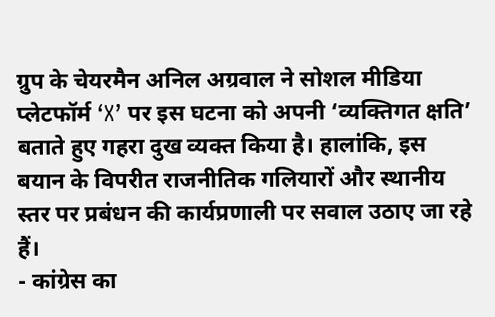ग्रुप के चेयरमैन अनिल अग्रवाल ने सोशल मीडिया प्लेटफॉर्म ‘X’ पर इस घटना को अपनी ‘व्यक्तिगत क्षति’ बताते हुए गहरा दुख व्यक्त किया है। हालांकि, इस बयान के विपरीत राजनीतिक गलियारों और स्थानीय स्तर पर प्रबंधन की कार्यप्रणाली पर सवाल उठाए जा रहे हैं।
- कांग्रेस का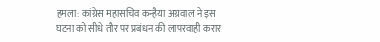हमला: कांग्रेस महासचिव कन्हैया अग्रवाल ने इस घटना को सीधे तौर पर प्रबंधन की लापरवाही करार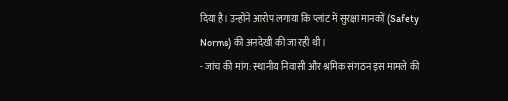दिया है। उन्होंने आरोप लगाया कि प्लांट में सुरक्षा मानकों (Safety Norms) की अनदेखी की जा रही थी।
- जांच की मांग: स्थानीय निवासी और श्रमिक संगठन इस मामले की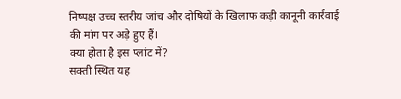निष्पक्ष उच्च स्तरीय जांच और दोषियों के खिलाफ कड़ी कानूनी कार्रवाई की मांग पर अड़े हुए हैं।
क्या होता है इस प्लांट में?
सक्ती स्थित यह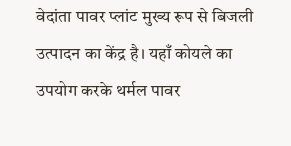वेदांता पावर प्लांट मुख्य रूप से बिजली उत्पादन का केंद्र है। यहाँ कोयले का उपयोग करके थर्मल पावर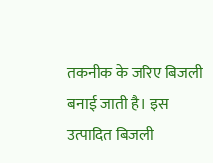तकनीक के जरिए बिजली बनाई जाती है। इस उत्पादित बिजली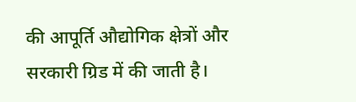की आपूर्ति औद्योगिक क्षेत्रों और सरकारी ग्रिड में की जाती है।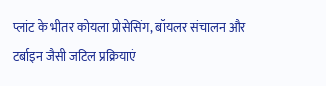प्लांट के भीतर कोयला प्रोसेसिंग, बॉयलर संचालन और टर्बाइन जैसी जटिल प्रक्रियाएं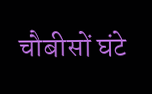चौबीसों घंटे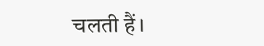चलती हैं।